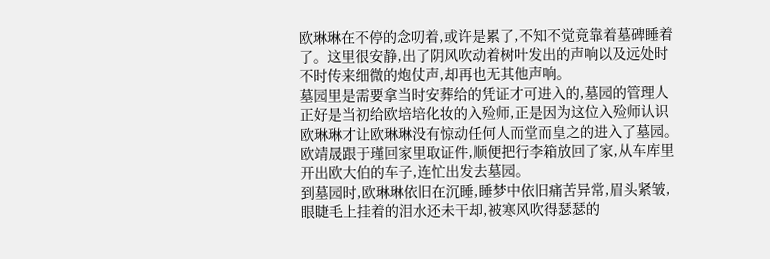欧琳琳在不停的念叨着,或许是累了,不知不觉竟靠着墓碑睡着了。这里很安静,出了阴风吹动着树叶发出的声响以及远处时不时传来细微的炮仗声,却再也无其他声响。
墓园里是需要拿当时安葬给的凭证才可进入的,墓园的管理人正好是当初给欧培培化妆的入殓师,正是因为这位入殓师认识欧琳琳才让欧琳琳没有惊动任何人而堂而皇之的进入了墓园。
欧靖晟跟于瑾回家里取证件,顺便把行李箱放回了家,从车库里开出欧大伯的车子,连忙出发去墓园。
到墓园时,欧琳琳依旧在沉睡,睡梦中依旧痛苦异常,眉头紧皱,眼睫毛上挂着的泪水还未干却,被寒风吹得瑟瑟的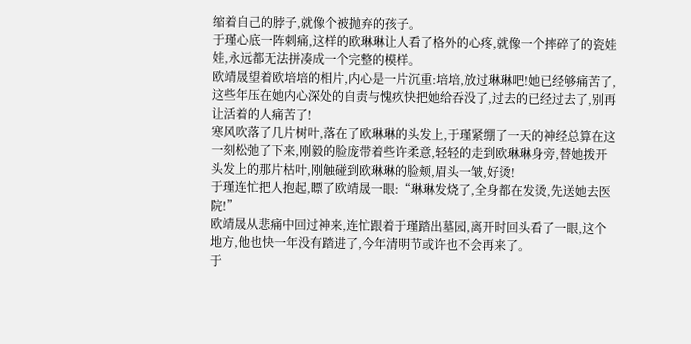缩着自己的脖子,就像个被抛弃的孩子。
于瑾心底一阵刺痛,这样的欧琳琳让人看了格外的心疼,就像一个摔碎了的瓷娃娃,永远都无法拼凑成一个完整的模样。
欧靖晟望着欧培培的相片,内心是一片沉重:培培,放过琳琳吧!她已经够痛苦了,这些年压在她内心深处的自责与愧疚快把她给吞没了,过去的已经过去了,别再让活着的人痛苦了!
寒风吹落了几片树叶,落在了欧琳琳的头发上,于瑾紧绷了一天的神经总算在这一刻松弛了下来,刚毅的脸庞带着些许柔意,轻轻的走到欧琳琳身旁,替她拨开头发上的那片枯叶,刚触碰到欧琳琳的脸颊,眉头一皱,好烫!
于瑾连忙把人抱起,瞟了欧靖晟一眼:“琳琳发烧了,全身都在发烫,先送她去医院!”
欧靖晟从悲痛中回过神来,连忙跟着于瑾踏出墓园,离开时回头看了一眼,这个地方,他也快一年没有踏进了,今年清明节或许也不会再来了。
于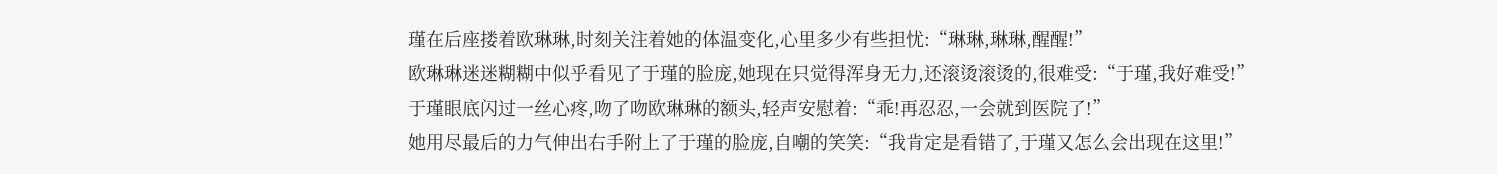瑾在后座搂着欧琳琳,时刻关注着她的体温变化,心里多少有些担忧:“琳琳,琳琳,醒醒!”
欧琳琳迷迷糊糊中似乎看见了于瑾的脸庞,她现在只觉得浑身无力,还滚烫滚烫的,很难受:“于瑾,我好难受!”
于瑾眼底闪过一丝心疼,吻了吻欧琳琳的额头,轻声安慰着:“乖!再忍忍,一会就到医院了!”
她用尽最后的力气伸出右手附上了于瑾的脸庞,自嘲的笑笑:“我肯定是看错了,于瑾又怎么会出现在这里!”